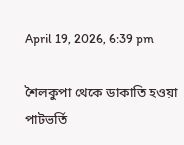April 19, 2026, 6:39 pm

শৈলকুপা থেকে ডাকাতি হওয়া পাটভর্তি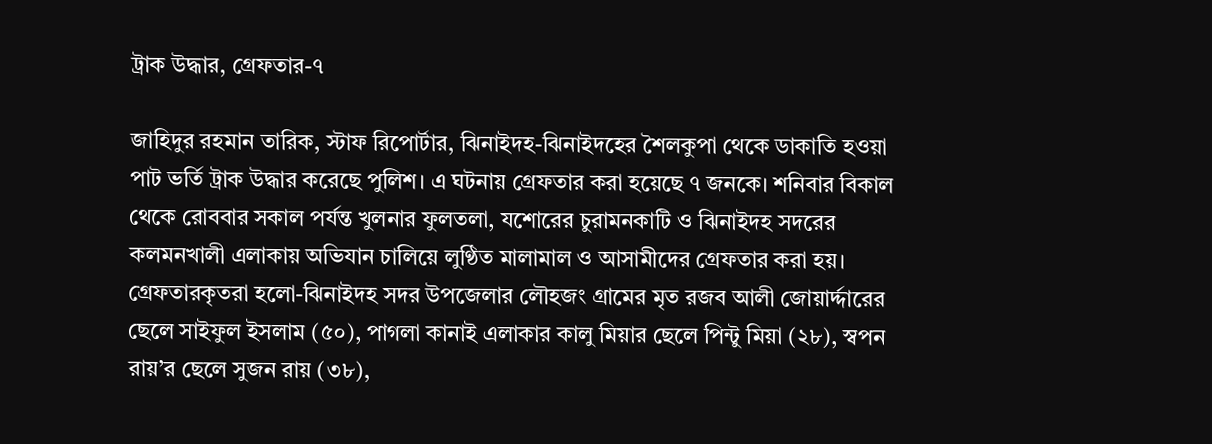ট্রাক উদ্ধার, গ্রেফতার-৭

জাহিদুর রহমান তারিক, স্টাফ রিপোর্টার, ঝিনাইদহ-ঝিনাইদহের শৈলকুপা থেকে ডাকাতি হওয়া পাট ভর্তি ট্রাক উদ্ধার করেছে পুলিশ। এ ঘটনায় গ্রেফতার করা হয়েছে ৭ জনকে। শনিবার বিকাল থেকে রোববার সকাল পর্যন্ত খুলনার ফুলতলা, যশোরের চুরামনকাটি ও ঝিনাইদহ সদরের কলমনখালী এলাকায় অভিযান চালিয়ে লুণ্ঠিত মালামাল ও আসামীদের গ্রেফতার করা হয়। গ্রেফতারকৃতরা হলো-ঝিনাইদহ সদর উপজেলার লৌহজং গ্রামের মৃত রজব আলী জোয়ার্দ্দারের ছেলে সাইফুল ইসলাম (৫০), পাগলা কানাই এলাকার কালু মিয়ার ছেলে পিন্টু মিয়া (২৮), স্বপন রায়’র ছেলে সুজন রায় (৩৮),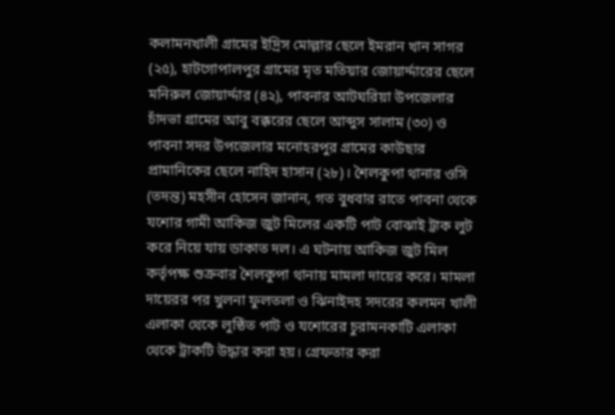কলামনখালী গ্রামের ইদ্রিস মোল্লার ছেলে ইমরান খান সাগর (২৫), হাটগোপালপুর গ্রামের মৃত মতিয়ার জোয়ার্দ্দারের ছেলে মনিরুল জোয়ার্দ্দার (৪২), পাবনার আটঘরিয়া উপজেলার চাঁদভা গ্রামের আবু বক্করের ছেলে আব্দুস সালাম (৩০) ও পাবনা সদর উপজেলার মনোহরপুর গ্রামের কাউছার প্রামানিকের ছেলে নাহিদ হাসান (২৮)। শৈলকুপা থানার ওসি (তদন্ত) মহসীন হোসেন জানান, গত বুধবার রাতে পাবনা থেকে যশোর গামী আকিজ জুট মিলের একটি পাট বোঝাই ট্রাক লুট করে নিয়ে যায় ডাকাত দল। এ ঘটনায় আকিজ জুট মিল কর্তৃপক্ষ শুক্রবার শৈলকুপা থানায় মামলা দায়ের করে। মামলা দায়েরর পর খুলনা ফুলতলা ও ঝিনাইদহ সদরের কলমন খালী এলাকা থেকে লুন্ঠিত পাট ও যশোরের চুরামনকাটি এলাকা থেকে ট্রাকটি উদ্ধার করা হয়। গ্রেফতার করা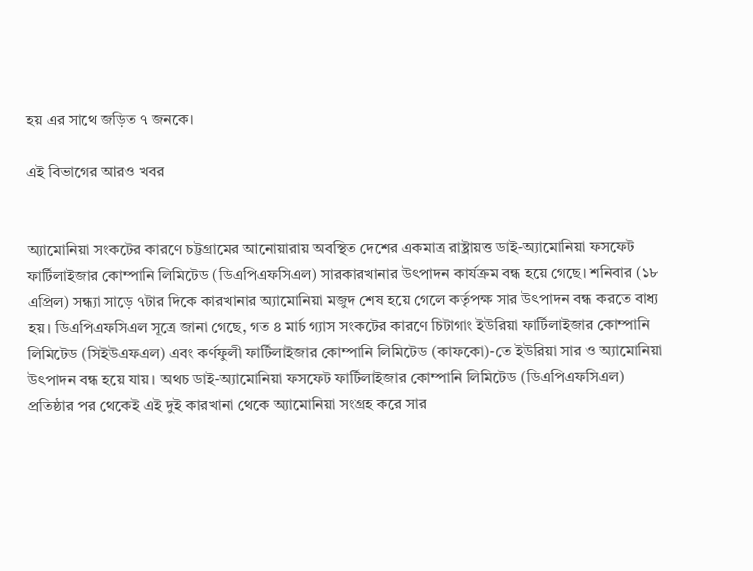হয় এর সাথে জড়িত ৭ জনকে।

এই বিভাগের আরও খবর


অ্যামোনিয়া সংকটের কারণে চট্টগ্রামের আনোয়ারায় অবস্থিত দেশের একমাত্র রাষ্ট্রায়ত্ত ডাই-অ্যামোনিয়া ফসফেট ফার্টিলাইজার কোম্পানি লিমিটেড (ডিএপিএফসিএল) সারকারখানার উৎপাদন কার্যক্রম বন্ধ হয়ে গেছে। শনিবার (১৮ এপ্রিল) সন্ধ্যা সাড়ে ৭টার দিকে কারখানার অ্যামোনিয়া মজুদ শেষ হয়ে গেলে কর্তৃপক্ষ সার উৎপাদন বন্ধ করতে বাধ্য হয়। ডিএপিএফসিএল সূত্রে জানা গেছে, গত ৪ মার্চ গ্যাস সংকটের কারণে চিটাগাং ইউরিয়া ফার্টিলাইজার কোম্পানি লিমিটেড (সিইউএফএল) এবং কর্ণফুলী ফার্টিলাইজার কোম্পানি লিমিটেড (কাফকো)-তে ইউরিয়া সার ও অ্যামোনিয়া উৎপাদন বন্ধ হয়ে যায়। অথচ ডাই-অ্যামোনিয়া ফসফেট ফার্টিলাইজার কোম্পানি লিমিটেড (ডিএপিএফসিএল) প্রতিষ্ঠার পর থেকেই এই দুই কারখানা থেকে অ্যামোনিয়া সংগ্রহ করে সার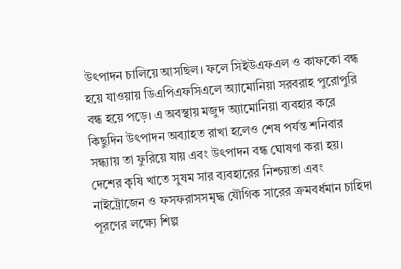উৎপাদন চালিয়ে আসছিল। ফলে সিইউএফএল ও কাফকো বন্ধ হয়ে যাওয়ায় ডিএপিএফসিএলে অ্যামোনিয়া সরবরাহ পুরোপুরি বন্ধ হয়ে পড়ে। এ অবস্থায় মজুদ অ্যামোনিয়া ব্যবহার করে কিছুদিন উৎপাদন অব্যাহত রাখা হলেও শেষ পর্যন্ত শনিবার সন্ধ্যায় তা ফুরিয়ে যায় এবং উৎপাদন বন্ধ ঘোষণা করা হয়। দেশের কৃষি খাতে সুষম সার ব্যবহারের নিশ্চয়তা এবং নাইট্রোজেন ও ফসফরাসসমৃদ্ধ যৌগিক সারের ক্রমবর্ধমান চাহিদা পূরণের লক্ষ্যে শিল্প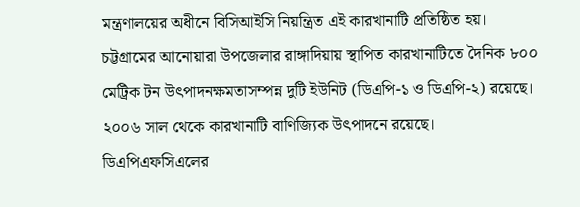মন্ত্রণালয়ের অধীনে বিসিআইসি নিয়ন্ত্রিত এই কারখানাটি প্রতিষ্ঠিত হয়। চট্টগ্রামের আনোয়ারা উপজেলার রাঙ্গাদিয়ায় স্থাপিত কারখানাটিতে দৈনিক ৮০০ মেট্রিক টন উৎপাদনক্ষমতাসম্পন্ন দুটি ইউনিট (ডিএপি-১ ও ডিএপি-২) রয়েছে। ২০০৬ সাল থেকে কারখানাটি বাণিজ্যিক উৎপাদনে রয়েছে। ডিএপিএফসিএলের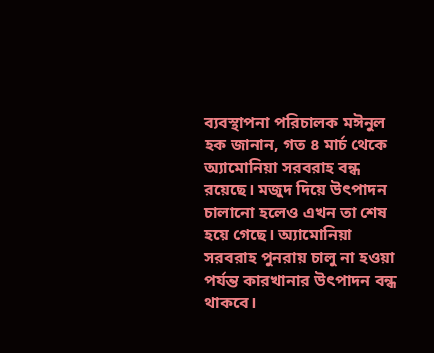ব্যবস্থাপনা পরিচালক মঈনুল হক জানান, গত ৪ মার্চ থেকে অ্যামোনিয়া সরবরাহ বন্ধ রয়েছে। মজুদ দিয়ে উৎপাদন চালানো হলেও এখন তা শেষ হয়ে গেছে। অ্যামোনিয়া সরবরাহ পুনরায় চালু না হওয়া পর্যন্ত কারখানার উৎপাদন বন্ধ থাকবে।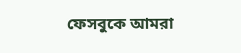ফেসবুকে আমরা